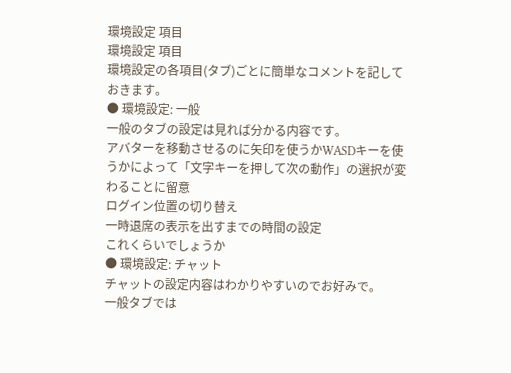環境設定 項目
環境設定 項目
環境設定の各項目(タブ)ごとに簡単なコメントを記しておきます。
● 環境設定: 一般
一般のタブの設定は見れば分かる内容です。
アバターを移動させるのに矢印を使うかWASDキーを使うかによって「文字キーを押して次の動作」の選択が変わることに留意
ログイン位置の切り替え
一時退席の表示を出すまでの時間の設定
これくらいでしょうか
● 環境設定: チャット
チャットの設定内容はわかりやすいのでお好みで。
一般タブでは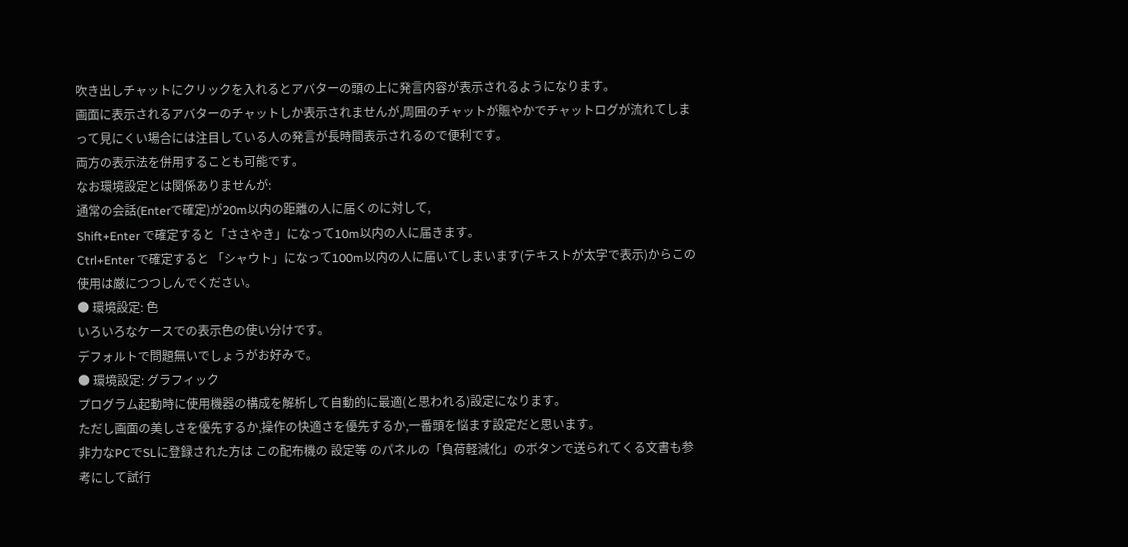吹き出しチャットにクリックを入れるとアバターの頭の上に発言内容が表示されるようになります。
画面に表示されるアバターのチャットしか表示されませんが,周囲のチャットが賑やかでチャットログが流れてしまって見にくい場合には注目している人の発言が長時間表示されるので便利です。
両方の表示法を併用することも可能です。
なお環境設定とは関係ありませんが:
通常の会話(Enterで確定)が20m以内の距離の人に届くのに対して,
Shift+Enter で確定すると「ささやき」になって10m以内の人に届きます。
Ctrl+Enter で確定すると 「シャウト」になって100m以内の人に届いてしまいます(テキストが太字で表示)からこの使用は厳につつしんでください。
● 環境設定: 色
いろいろなケースでの表示色の使い分けです。
デフォルトで問題無いでしょうがお好みで。
● 環境設定: グラフィック
プログラム起動時に使用機器の構成を解析して自動的に最適(と思われる)設定になります。
ただし画面の美しさを優先するか,操作の快適さを優先するか,一番頭を悩ます設定だと思います。
非力なPCでSLに登録された方は この配布機の 設定等 のパネルの「負荷軽減化」のボタンで送られてくる文書も参考にして試行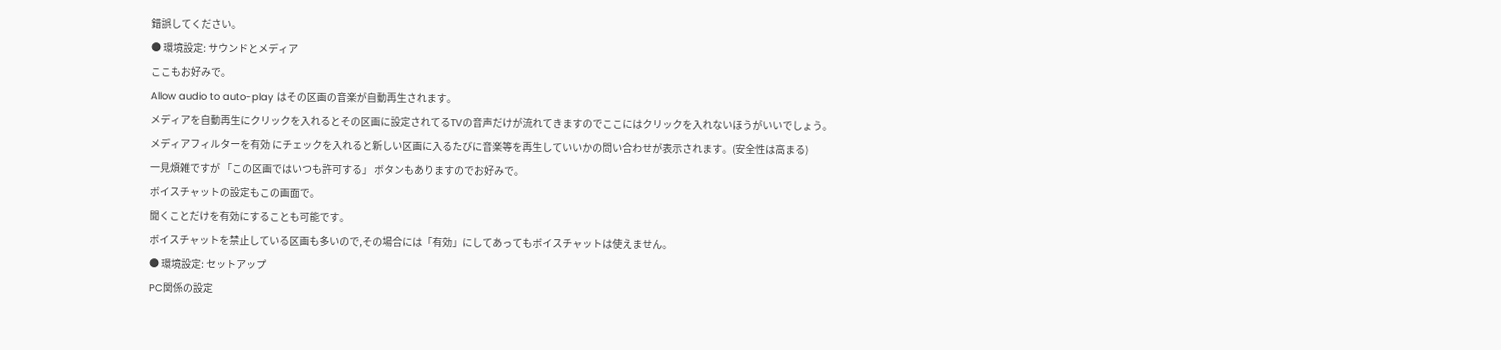錯誤してください。
● 環境設定: サウンドとメディア
ここもお好みで。
Allow audio to auto-play はその区画の音楽が自動再生されます。
メディアを自動再生にクリックを入れるとその区画に設定されてるTVの音声だけが流れてきますのでここにはクリックを入れないほうがいいでしょう。
メディアフィルターを有効 にチェックを入れると新しい区画に入るたびに音楽等を再生していいかの問い合わせが表示されます。(安全性は高まる)
一見煩雑ですが 「この区画ではいつも許可する」 ボタンもありますのでお好みで。
ボイスチャットの設定もこの画面で。
聞くことだけを有効にすることも可能です。
ボイスチャットを禁止している区画も多いので,その場合には「有効」にしてあってもボイスチャットは使えません。
● 環境設定: セットアップ
PC関係の設定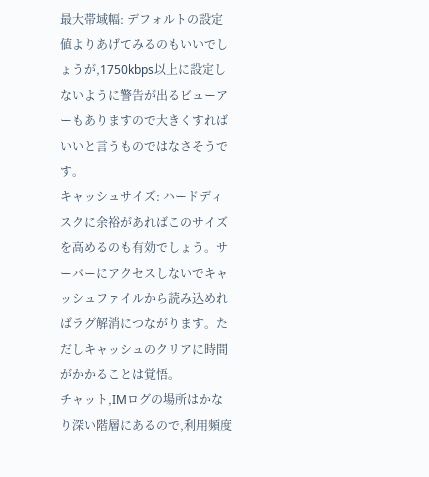最大帯域幅: デフォルトの設定値よりあげてみるのもいいでしょうが,1750kbps以上に設定しないように警告が出るビューアーもありますので大きくすればいいと言うものではなさそうです。
キャッシュサイズ: ハードディスクに余裕があればこのサイズを高めるのも有効でしょう。サーバーにアクセスしないでキャッシュファイルから読み込めればラグ解消につながります。ただしキャッシュのクリアに時間がかかることは覚悟。
チャット,IMログの場所はかなり深い階層にあるので,利用頻度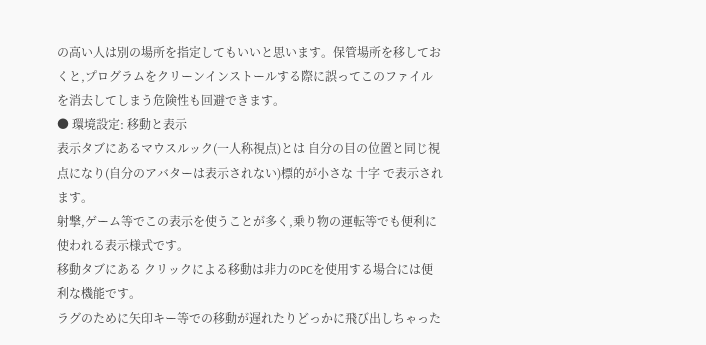の高い人は別の場所を指定してもいいと思います。保管場所を移しておくと,プログラムをクリーンインストールする際に誤ってこのファイルを消去してしまう危険性も回避できます。
● 環境設定: 移動と表示
表示タブにあるマウスルック(一人称視点)とは 自分の目の位置と同じ視点になり(自分のアバターは表示されない)標的が小さな 十字 で表示されます。
射撃,ゲーム等でこの表示を使うことが多く,乗り物の運転等でも便利に使われる表示様式です。
移動タブにある クリックによる移動は非力のPCを使用する場合には便利な機能です。
ラグのために矢印キー等での移動が遅れたりどっかに飛び出しちゃった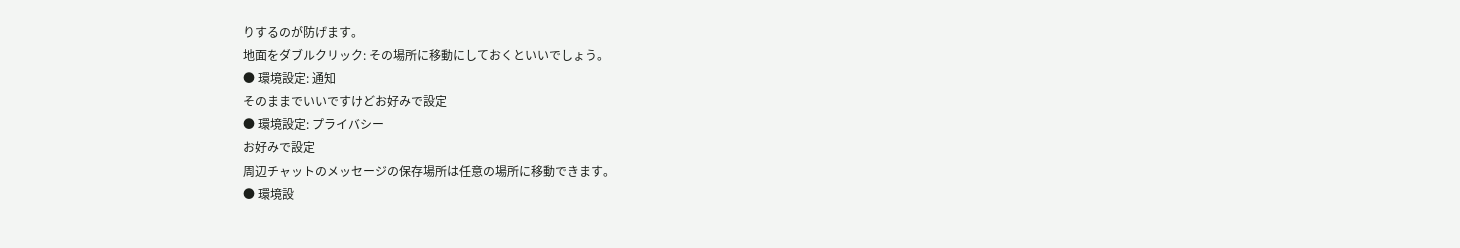りするのが防げます。
地面をダブルクリック: その場所に移動にしておくといいでしょう。
● 環境設定: 通知
そのままでいいですけどお好みで設定
● 環境設定: プライバシー
お好みで設定
周辺チャットのメッセージの保存場所は任意の場所に移動できます。
● 環境設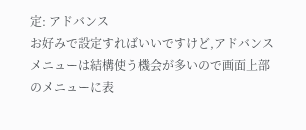定: アドバンス
お好みで設定すればいいですけど,アドバンスメニューは結構使う機会が多いので画面上部のメニューに表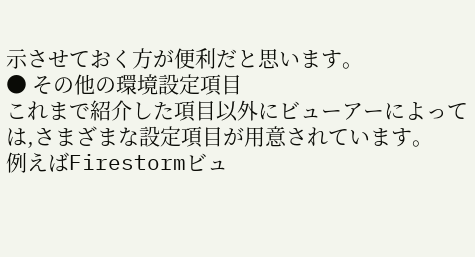示させておく方が便利だと思います。
● その他の環境設定項目
これまで紹介した項目以外にビューアーによっては,さまざまな設定項目が用意されています。
例えばFirestormビュ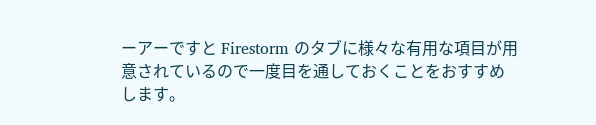ーアーですと Firestorm のタブに様々な有用な項目が用意されているので一度目を通しておくことをおすすめします。